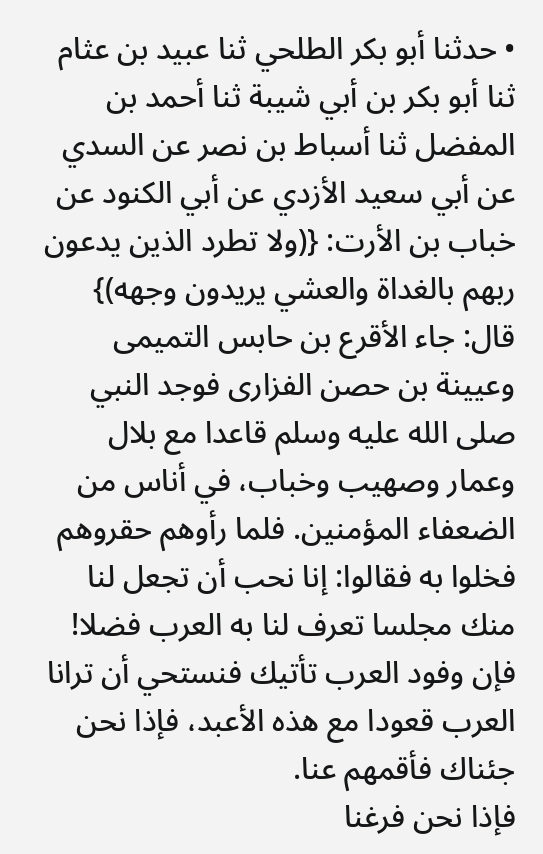• حدثنا أبو بكر الطلحي ثنا عبيد بن عثام ثنا أبو بكر بن أبي شيبة ثنا أحمد بن المفضل ثنا أسباط بن نصر عن السدي عن أبي سعيد الأزدي عن أبي الكنود عن خباب بن الأرت: {(ولا تطرد الذين يدعون ربهم بالغداة والعشي يريدون وجهه)} قال: جاء الأقرع بن حابس التميمى وعيينة بن حصن الفزارى فوجد النبي صلى الله عليه وسلم قاعدا مع بلال وعمار وصهيب وخباب، في أناس من الضعفاء المؤمنين. فلما رأوهم حقروهم فخلوا به فقالوا: إنا نحب أن تجعل لنا منك مجلسا تعرف لنا به العرب فضلا! فإن وفود العرب تأتيك فنستحي أن ترانا العرب قعودا مع هذه الأعبد، فإذا نحن جئناك فأقمهم عنا.
فإذا نحن فرغنا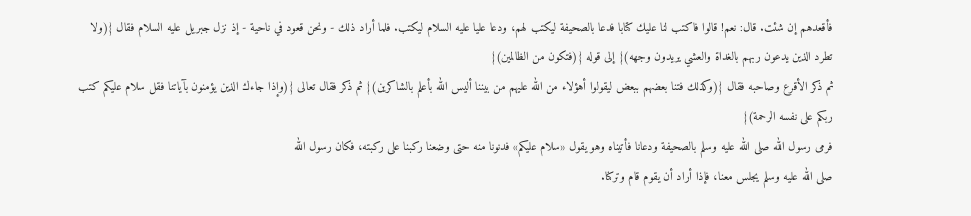فأقعدهم إن شئت. قال: نعم! قالوا فاكتب لنا عليك كتابا فدعا بالصحيفة ليكتب لهم، ودعا عليا عليه السلام ليكتب. فلما أراد ذلك - ونحن قعود في ناحية - إذ نزل جبريل عليه السلام فقال {(ولا تطرد الذين يدعون ربهم بالغداة والعشي يريدون وجهه)} إلى قوله {(فتكون من الظالمين)}
ثم ذكر الأقرع وصاحبه فقال {(وكذلك فتنا بعضهم ببعض ليقولوا أهؤلاء من الله عليهم من بيننا أليس الله بأعلم بالشاكرين)} ثم ذكر فقال تعالى {(وإذا جاءك الذين يؤمنون بآياتنا فقل سلام عليكم كتب ربكم على نفسه الرحمة)}
فرمى رسول الله صلى الله عليه وسلم بالصحيفة ودعانا فأتيناه وهو يقول «سلام عليكم» فدنونا منه حتى وضعنا ركبنا على ركبته، فكان رسول الله
صلى الله عليه وسلم يجلس معنا، فإذا أراد أن يقوم قام وتركنا.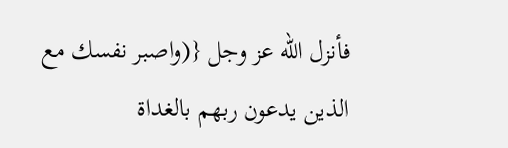فأنزل الله عز وجل {(واصبر نفسك مع الذين يدعون ربهم بالغداة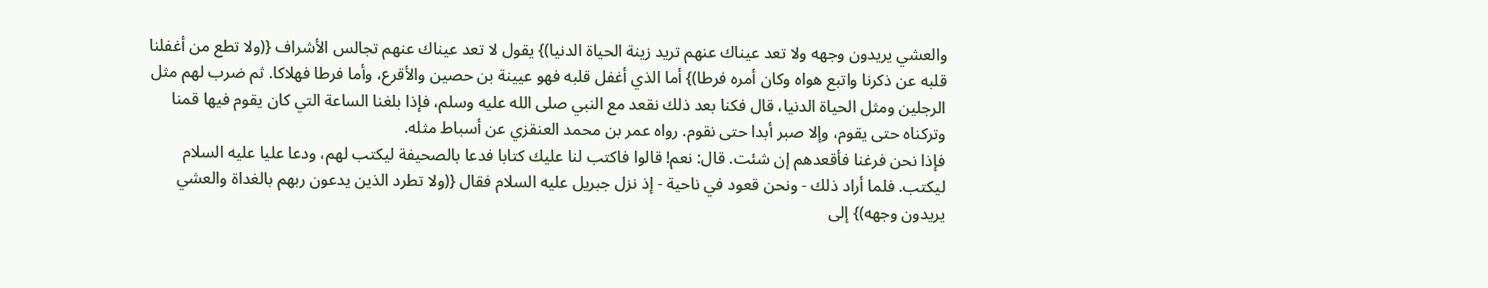والعشي يريدون وجهه ولا تعد عيناك عنهم تريد زينة الحياة الدنيا)} يقول لا تعد عيناك عنهم تجالس الأشراف {(ولا تطع من أغفلنا قلبه عن ذكرنا واتبع هواه وكان أمره فرطا)} أما الذي أغفل قلبه فهو عيينة بن حصين والأقرع، وأما فرطا فهلاكا. ثم ضرب لهم مثل الرجلين ومثل الحياة الدنيا، قال فكنا بعد ذلك نقعد مع النبي صلى الله عليه وسلم، فإذا بلغنا الساعة التي كان يقوم فيها قمنا وتركناه حتى يقوم، وإلا صبر أبدا حتى نقوم. رواه عمر بن محمد العنقزي عن أسباط مثله.
فإذا نحن فرغنا فأقعدهم إن شئت. قال: نعم! قالوا فاكتب لنا عليك كتابا فدعا بالصحيفة ليكتب لهم، ودعا عليا عليه السلام ليكتب. فلما أراد ذلك - ونحن قعود في ناحية - إذ نزل جبريل عليه السلام فقال {(ولا تطرد الذين يدعون ربهم بالغداة والعشي يريدون وجهه)} إلى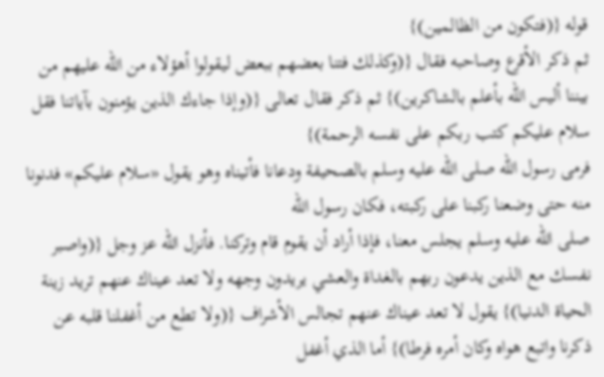قوله {(فتكون من الظالمين)}
ثم ذكر الأقرع وصاحبه فقال {(وكذلك فتنا بعضهم ببعض ليقولوا أهؤلاء من الله عليهم من بيننا أليس الله بأعلم بالشاكرين)} ثم ذكر فقال تعالى {(وإذا جاءك الذين يؤمنون بآياتنا فقل سلام عليكم كتب ربكم على نفسه الرحمة)}
فرمى رسول الله صلى الله عليه وسلم بالصحيفة ودعانا فأتيناه وهو يقول «سلام عليكم» فدنونا منه حتى وضعنا ركبنا على ركبته، فكان رسول الله
صلى الله عليه وسلم يجلس معنا، فإذا أراد أن يقوم قام وتركنا. فأنزل الله عز وجل {(واصبر نفسك مع الذين يدعون ربهم بالغداة والعشي يريدون وجهه ولا تعد عيناك عنهم تريد زينة الحياة الدنيا)} يقول لا تعد عيناك عنهم تجالس الأشراف {(ولا تطع من أغفلنا قلبه عن ذكرنا واتبع هواه وكان أمره فرطا)} أما الذي أغفل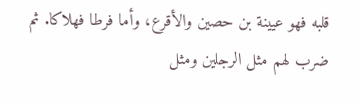قلبه فهو عيينة بن حصين والأقرع، وأما فرطا فهلاكا. ثم ضرب لهم مثل الرجلين ومثل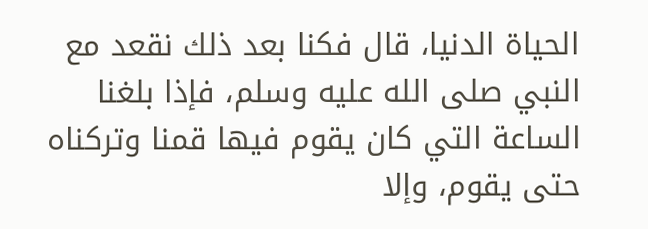الحياة الدنيا، قال فكنا بعد ذلك نقعد مع النبي صلى الله عليه وسلم، فإذا بلغنا الساعة التي كان يقوم فيها قمنا وتركناه حتى يقوم، وإلا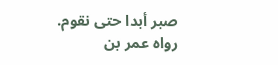صبر أبدا حتى نقوم. رواه عمر بن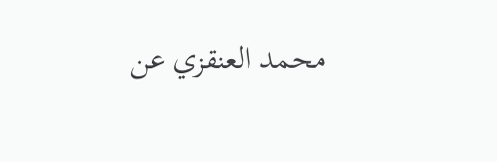محمد العنقزي عن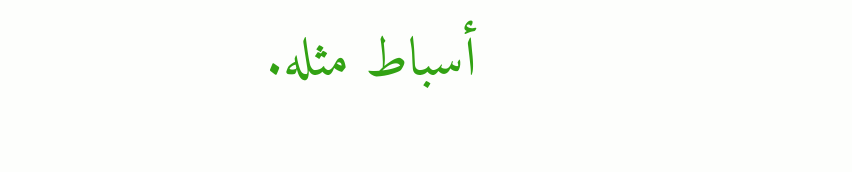أسباط مثله.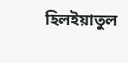হিলইয়াতুল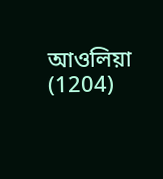আওলিয়া (1204)